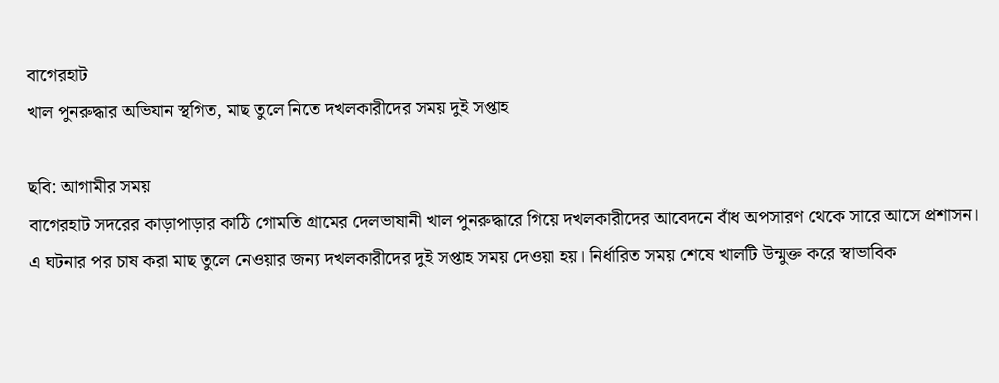বাগেরহাট
খাল পুনরুদ্ধার অভিযান স্থগিত, মাছ তুলে নিতে দখলকারীদের সময় দুই সপ্তাহ

ছবি: আগামীর সময়
বাগেরহাট সদরের কাড়াপাড়ার কাঠি গোমতি গ্রামের দেলভাষানী খাল পুনরুদ্ধারে গিয়ে দখলকারীদের আবেদনে বাঁধ অপসারণ থেকে সারে আসে প্রশাসন।
এ ঘটনার পর চাষ করা মাছ তুলে নেওয়ার জন্য দখলকারীদের দুই সপ্তাহ সময় দেওয়া হয়। নির্ধারিত সময় শেষে খালটি উন্মুক্ত করে স্বাভাবিক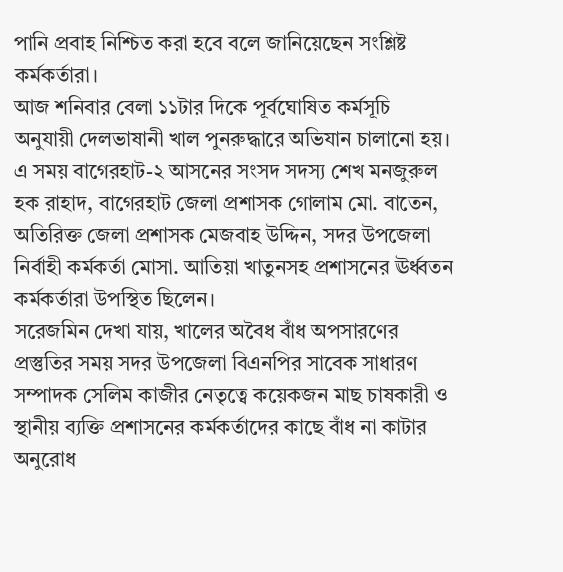পানি প্রবাহ নিশ্চিত করা হবে বলে জানিয়েছেন সংশ্লিষ্ট কর্মকর্তারা।
আজ শনিবার বেলা ১১টার দিকে পূর্বঘোষিত কর্মসূচি অনুযায়ী দেলভাষানী খাল পুনরুদ্ধারে অভিযান চালানো হয়। এ সময় বাগেরহাট-২ আসনের সংসদ সদস্য শেখ মনজুরুল হক রাহাদ, বাগেরহাট জেলা প্রশাসক গোলাম মো. বাতেন, অতিরিক্ত জেলা প্রশাসক মেজবাহ উদ্দিন, সদর উপজেলা নির্বাহী কর্মকর্তা মোসা. আতিয়া খাতুনসহ প্রশাসনের ঊর্ধ্বতন কর্মকর্তারা উপস্থিত ছিলেন।
সরেজমিন দেখা যায়, খালের অবৈধ বাঁধ অপসারণের প্রস্তুতির সময় সদর উপজেলা বিএনপির সাবেক সাধারণ সম্পাদক সেলিম কাজীর নেতৃত্বে কয়েকজন মাছ চাষকারী ও স্থানীয় ব্যক্তি প্রশাসনের কর্মকর্তাদের কাছে বাঁধ না কাটার অনুরোধ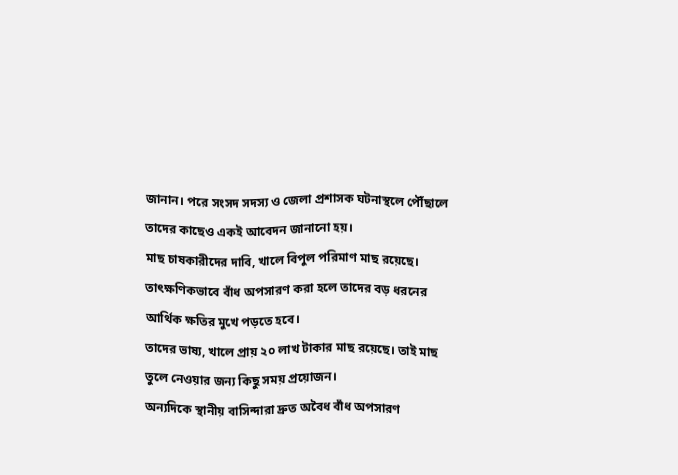জানান। পরে সংসদ সদস্য ও জেলা প্রশাসক ঘটনাস্থলে পৌঁছালে তাদের কাছেও একই আবেদন জানানো হয়।
মাছ চাষকারীদের দাবি, খালে বিপুল পরিমাণ মাছ রয়েছে। তাৎক্ষণিকভাবে বাঁধ অপসারণ করা হলে তাদের বড় ধরনের আর্থিক ক্ষতির মুখে পড়তে হবে।
তাদের ভাষ্য, খালে প্রায় ২০ লাখ টাকার মাছ রয়েছে। তাই মাছ তুলে নেওয়ার জন্য কিছু সময় প্রয়োজন।
অন্যদিকে স্থানীয় বাসিন্দারা দ্রুত অবৈধ বাঁধ অপসারণ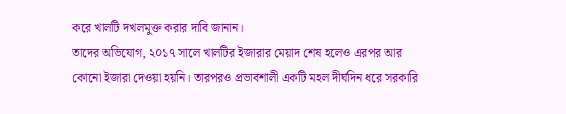করে খালটি দখলমুক্ত করার দাবি জানান।
তাদের অভিযোগ, ২০১৭ সালে খালটির ইজারার মেয়াদ শেষ হলেও এরপর আর কোনো ইজারা দেওয়া হয়নি। তারপরও প্রভাবশালী একটি মহল দীর্ঘদিন ধরে সরকারি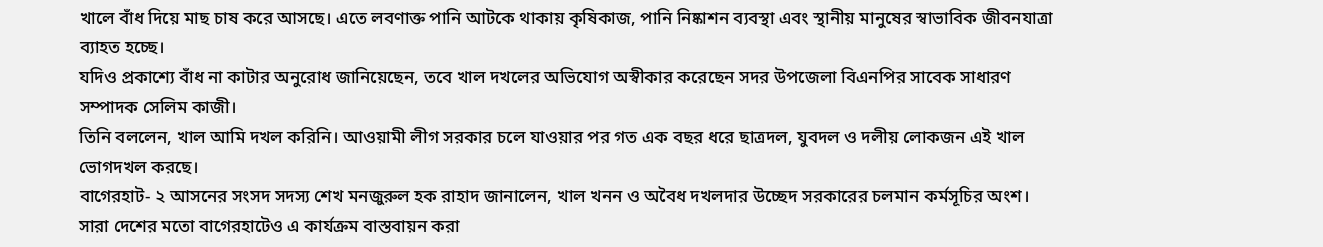খালে বাঁধ দিয়ে মাছ চাষ করে আসছে। এতে লবণাক্ত পানি আটকে থাকায় কৃষিকাজ, পানি নিষ্কাশন ব্যবস্থা এবং স্থানীয় মানুষের স্বাভাবিক জীবনযাত্রা ব্যাহত হচ্ছে।
যদিও প্রকাশ্যে বাঁধ না কাটার অনুরোধ জানিয়েছেন, তবে খাল দখলের অভিযোগ অস্বীকার করেছেন সদর উপজেলা বিএনপির সাবেক সাধারণ সম্পাদক সেলিম কাজী।
তিনি বললেন, খাল আমি দখল করিনি। আওয়ামী লীগ সরকার চলে যাওয়ার পর গত এক বছর ধরে ছাত্রদল, যুবদল ও দলীয় লোকজন এই খাল ভোগদখল করছে।
বাগেরহাট- ২ আসনের সংসদ সদস্য শেখ মনজুরুল হক রাহাদ জানালেন, খাল খনন ও অবৈধ দখলদার উচ্ছেদ সরকারের চলমান কর্মসূচির অংশ। সারা দেশের মতো বাগেরহাটেও এ কার্যক্রম বাস্তবায়ন করা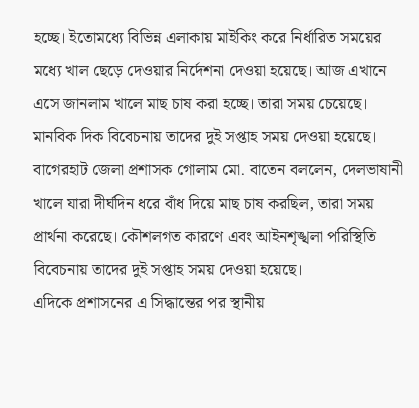হচ্ছে। ইতোমধ্যে বিভিন্ন এলাকায় মাইকিং করে নির্ধারিত সময়ের মধ্যে খাল ছেড়ে দেওয়ার নির্দেশনা দেওয়া হয়েছে। আজ এখানে এসে জানলাম খালে মাছ চাষ করা হচ্ছে। তারা সময় চেয়েছে। মানবিক দিক বিবেচনায় তাদের দুই সপ্তাহ সময় দেওয়া হয়েছে।
বাগেরহাট জেলা প্রশাসক গোলাম মো. বাতেন বললেন, দেলভাষানী খালে যারা দীর্ঘদিন ধরে বাঁধ দিয়ে মাছ চাষ করছিল, তারা সময় প্রার্থনা করেছে। কৌশলগত কারণে এবং আইনশৃঙ্খলা পরিস্থিতি বিবেচনায় তাদের দুই সপ্তাহ সময় দেওয়া হয়েছে।
এদিকে প্রশাসনের এ সিদ্ধান্তের পর স্থানীয়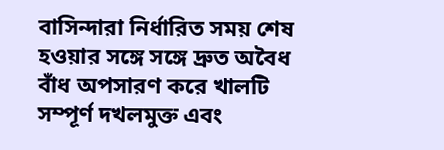বাসিন্দারা নির্ধারিত সময় শেষ হওয়ার সঙ্গে সঙ্গে দ্রুত অবৈধ বাঁধ অপসারণ করে খালটি সম্পূর্ণ দখলমুক্ত এবং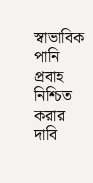স্বাভাবিক পানি প্রবাহ নিশ্চিত করার দাবি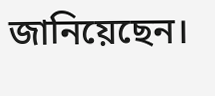জানিয়েছেন।